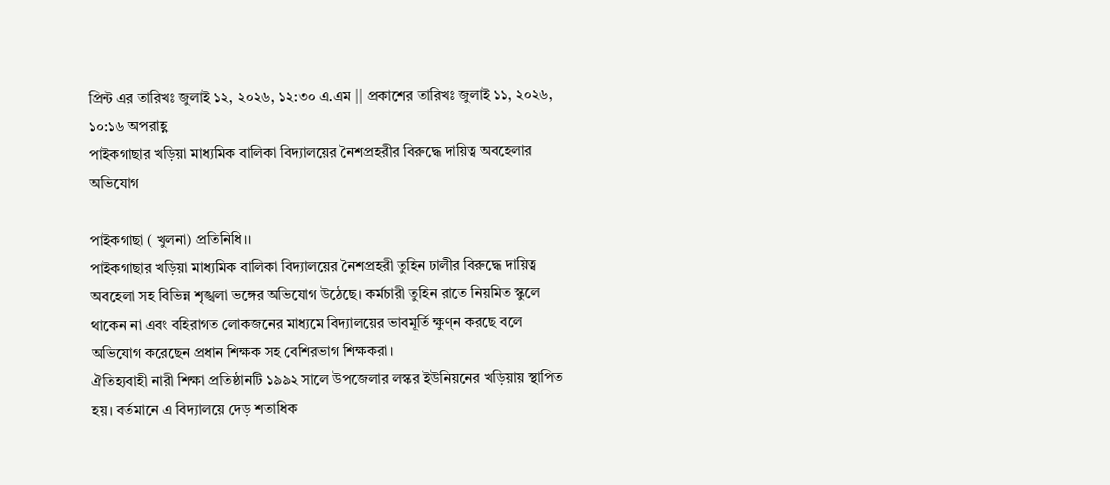প্রিন্ট এর তারিখঃ জুলাই ১২, ২০২৬, ১২:৩০ এ.এম || প্রকাশের তারিখঃ জুলাই ১১, ২০২৬, ১০:১৬ অপরাহ্ণ
পাইকগাছার খড়িয়া মাধ্যমিক বালিকা বিদ্যালয়ের নৈশপ্রহরীর বিরুদ্ধে দায়িত্ব অবহেলার অভিযোগ

পাইকগাছা ( খুলনা) প্রতিনিধি।।
পাইকগাছার খড়িয়া মাধ্যমিক বালিকা বিদ্যালয়ের নৈশপ্রহরী তুহিন ঢালীর বিরুদ্ধে দায়িত্ব অবহেলা সহ বিভিন্ন শৃঙ্খলা ভঙ্গের অভিযোগ উঠেছে। কর্মচারী তুহিন রাতে নিয়মিত স্কুলে থাকেন না এবং বহিরাগত লোকজনের মাধ্যমে বিদ্যালয়ের ভাবমূর্তি ক্ষুণ্ন করছে বলে অভিযোগ করেছেন প্রধান শিক্ষক সহ বেশিরভাগ শিক্ষকরা।
ঐতিহ্যবাহী নারী শিক্ষা প্রতিষ্ঠানটি ১৯৯২ সালে উপজেলার লস্কর ইউনিয়নের খড়িয়ায় স্থাপিত হয়। বর্তমানে এ বিদ্যালয়ে দেড় শতাধিক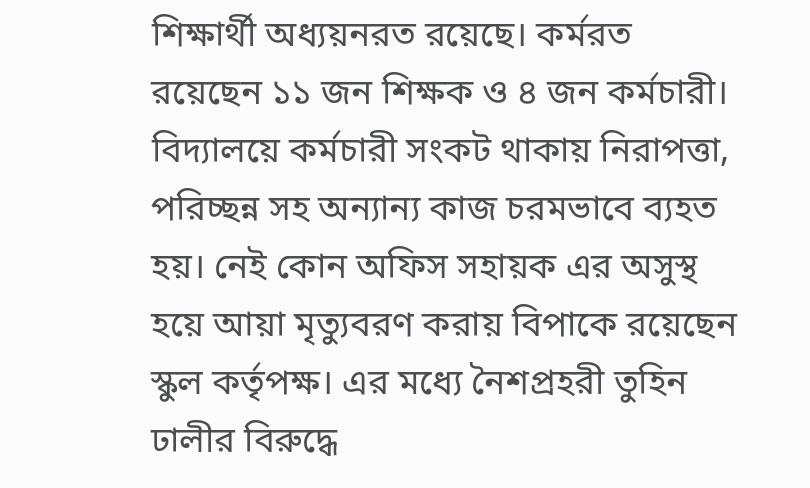শিক্ষার্থী অধ্যয়নরত রয়েছে। কর্মরত রয়েছেন ১১ জন শিক্ষক ও ৪ জন কর্মচারী। বিদ্যালয়ে কর্মচারী সংকট থাকায় নিরাপত্তা, পরিচ্ছন্ন সহ অন্যান্য কাজ চরমভাবে ব্যহত হয়। নেই কোন অফিস সহায়ক এর অসুস্থ হয়ে আয়া মৃত্যুবরণ করায় বিপাকে রয়েছেন স্কুল কর্তৃপক্ষ। এর মধ্যে নৈশপ্রহরী তুহিন ঢালীর বিরুদ্ধে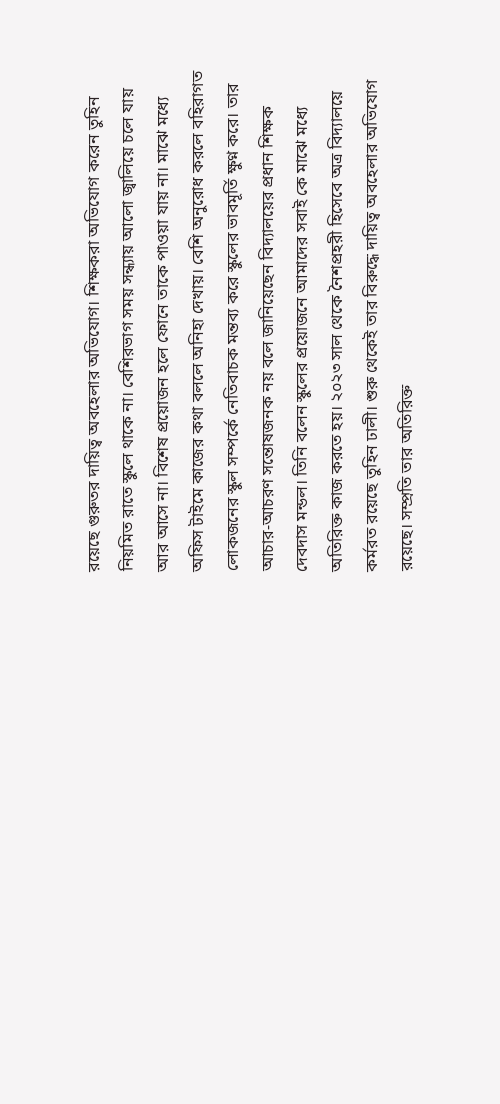রয়েছে গুরুতর দায়িত্ব অবহেলার অভিযোগ। শিক্ষকরা অভিযোগ করেন তুহিন নিয়মিত রাতে স্কুলে থাকে না। বেশিরভাগ সময় সন্ধ্যায় আলো জ্বালিয়ে চলে যায় আর আসে না। বিশেষ প্রয়োজন হলে ফোনে তাকে পাওয়া যায় না। মাঝে মধ্যে অফিস টাইমে কাজের কথা বললে অনিহা দেখায়। বেশি অনুরোধ করলে বহিরাগত লোকজনের স্কুল সম্পর্কে নেতিবাচক মন্তব্য করে স্কুলের ভাবমূর্তি ক্ষুণ্ন করে। তার আচার-আচরণ সন্তোষজনক নয় বলে জানিয়েছেন বিদ্যালয়ের প্রধান শিক্ষক দেবদাস মন্ডল। তিনি বলেন স্কুলের প্রয়োজনে আমাদের সবাই কে মাঝে মধ্যে অতিরিক্ত কাজ করতে হয়। ২০২৩ সাল থেকে নৈশপ্রহরী হিসেবে অত্র বিদ্যালয়ে কর্মরত রয়েছে তুহিন ঢালী। শুরু থেকেই তার বিরুদ্ধে দায়িত্ব অবহেলার অভিযোগ রয়েছে। সম্প্রতি তার অতিরিক্ত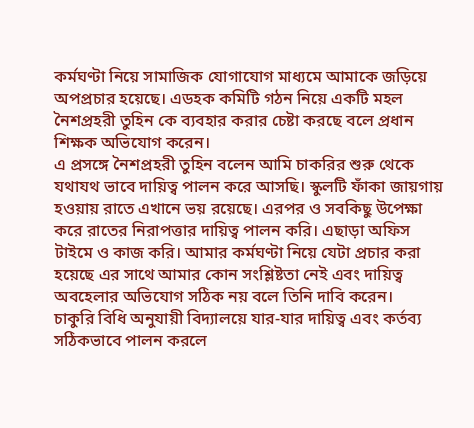কর্মঘণ্টা নিয়ে সামাজিক যোগাযোগ মাধ্যমে আমাকে জড়িয়ে অপপ্রচার হয়েছে। এডহক কমিটি গঠন নিয়ে একটি মহল নৈশপ্রহরী তুহিন কে ব্যবহার করার চেষ্টা করছে বলে প্রধান শিক্ষক অভিযোগ করেন।
এ প্রসঙ্গে নৈশপ্রহরী তুহিন বলেন আমি চাকরির শুরু থেকে যথাযথ ভাবে দায়িত্ব পালন করে আসছি। স্কুলটি ফাঁকা জায়গায় হওয়ায় রাতে এখানে ভয় রয়েছে। এরপর ও সবকিছু উপেক্ষা করে রাতের নিরাপত্তার দায়িত্ব পালন করি। এছাড়া অফিস টাইমে ও কাজ করি। আমার কর্মঘণ্টা নিয়ে যেটা প্রচার করা হয়েছে এর সাথে আমার কোন সংশ্লিষ্টতা নেই এবং দায়িত্ব অবহেলার অভিযোগ সঠিক নয় বলে তিনি দাবি করেন।
চাকুরি বিধি অনুযায়ী বিদ্যালয়ে যার-যার দায়িত্ব এবং কর্তব্য সঠিকভাবে পালন করলে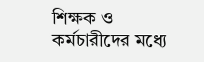শিক্ষক ও কর্মচারীদের মধ্যে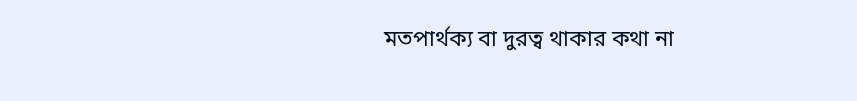মতপার্থক্য বা দুরত্ব থাকার কথা না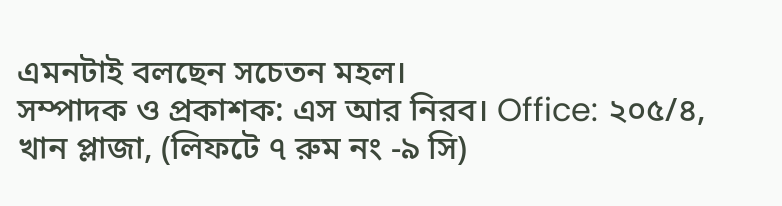এমনটাই বলছেন সচেতন মহল।
সম্পাদক ও প্রকাশক: এস আর নিরব। Office: ২০৫/৪, খান প্লাজা, (লিফটে ৭ রুম নং -৯ সি)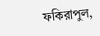ফকিরাপুল,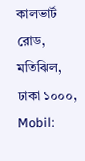কালভার্ট রোড, মতিঝিল, ঢাকা ১০০০, Mobil: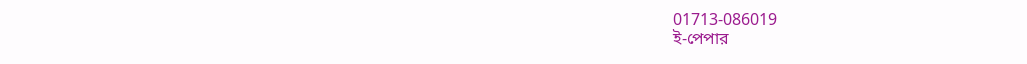01713-086019
ই-পেপার